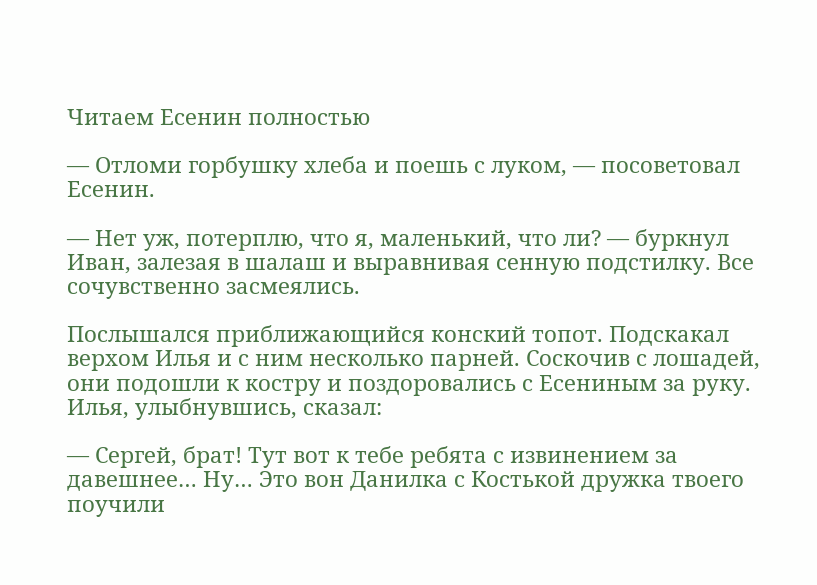Читаем Есенин полностью

— Отломи горбушку хлеба и поешь с луком, — посоветовал Есенин.

— Нет уж, потерплю, что я, маленький, что ли? — буркнул Иван, залезая в шалаш и выравнивая сенную подстилку. Все сочувственно засмеялись.

Послышался приближающийся конский топот. Подскакал верхом Илья и с ним несколько парней. Соскочив с лошадей, они подошли к костру и поздоровались с Есениным за руку. Илья, улыбнувшись, сказал:

— Сергей, брат! Тут вот к тебе ребята с извинением за давешнее… Ну… Это вон Данилка с Костькой дружка твоего поучили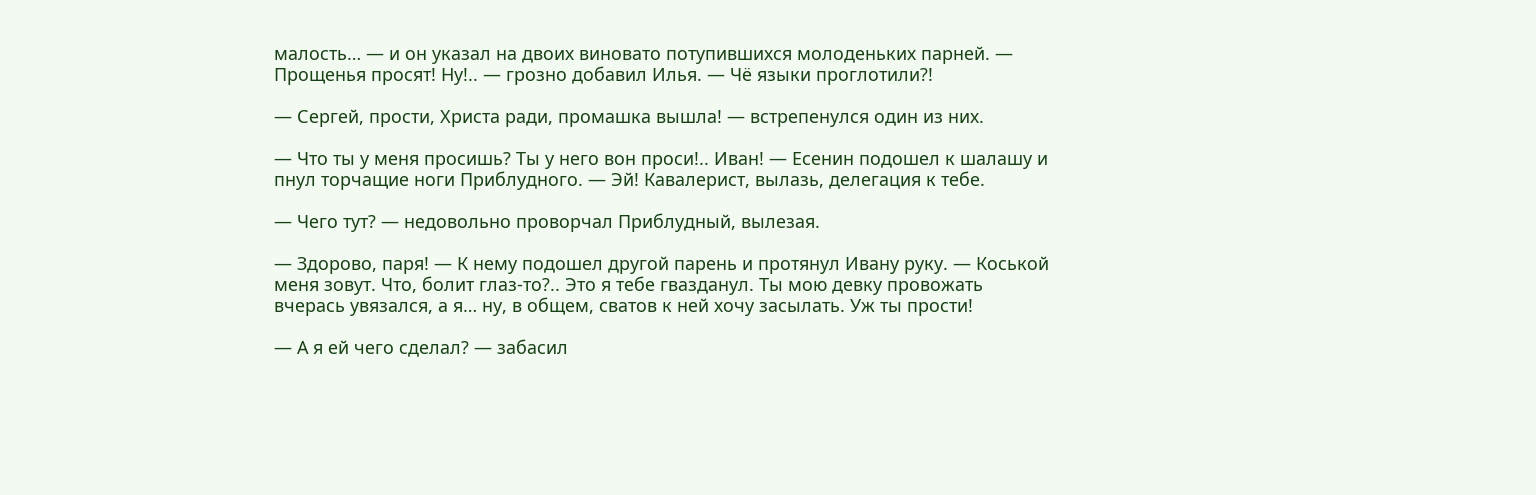малость… — и он указал на двоих виновато потупившихся молоденьких парней. — Прощенья просят! Ну!.. — грозно добавил Илья. — Чё языки проглотили?!

— Сергей, прости, Христа ради, промашка вышла! — встрепенулся один из них.

— Что ты у меня просишь? Ты у него вон проси!.. Иван! — Есенин подошел к шалашу и пнул торчащие ноги Приблудного. — Эй! Кавалерист, вылазь, делегация к тебе.

— Чего тут? — недовольно проворчал Приблудный, вылезая.

— Здорово, паря! — К нему подошел другой парень и протянул Ивану руку. — Коськой меня зовут. Что, болит глаз-то?.. Это я тебе гвазданул. Ты мою девку провожать вчерась увязался, а я… ну, в общем, сватов к ней хочу засылать. Уж ты прости!

— А я ей чего сделал? — забасил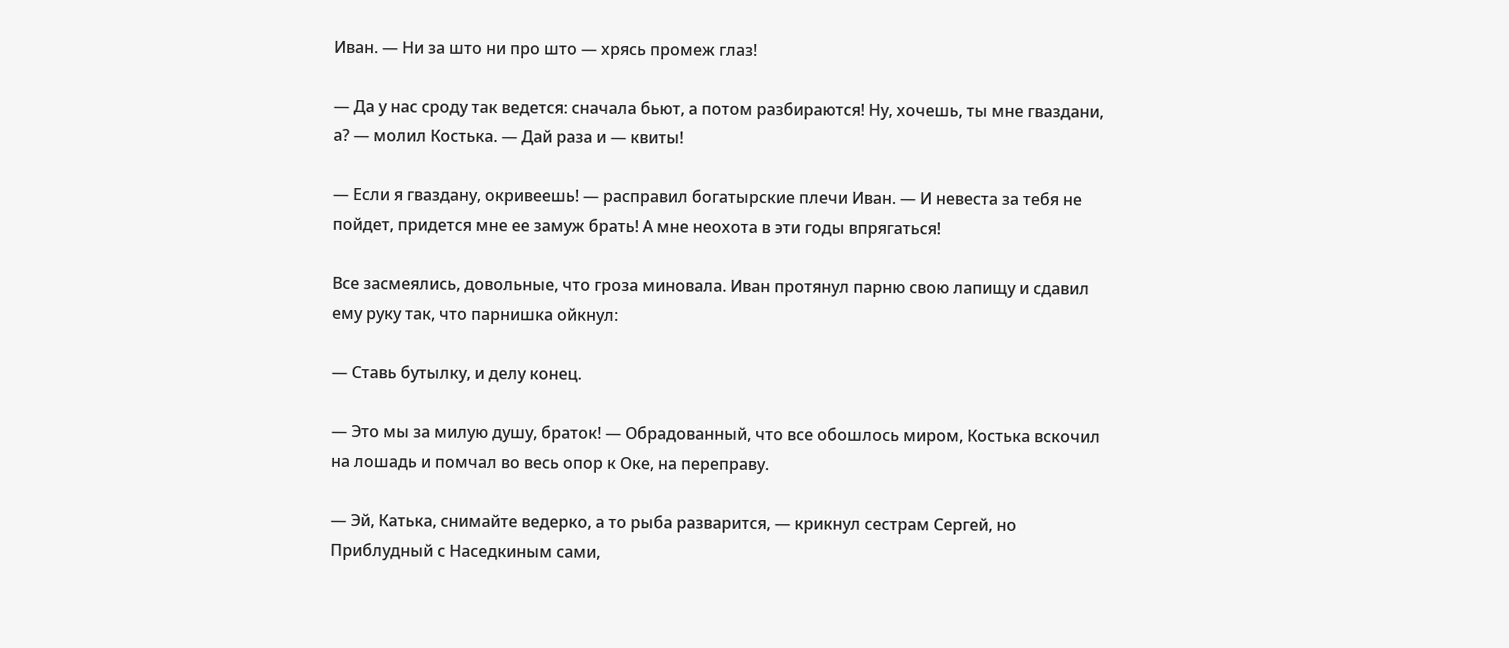Иван. — Ни за што ни про што — хрясь промеж глаз!

— Да у нас сроду так ведется: сначала бьют, а потом разбираются! Ну, хочешь, ты мне гваздани, а? — молил Костька. — Дай раза и — квиты!

— Если я гваздану, окривеешь! — расправил богатырские плечи Иван. — И невеста за тебя не пойдет, придется мне ее замуж брать! А мне неохота в эти годы впрягаться!

Все засмеялись, довольные, что гроза миновала. Иван протянул парню свою лапищу и сдавил ему руку так, что парнишка ойкнул:

— Ставь бутылку, и делу конец.

— Это мы за милую душу, браток! — Обрадованный, что все обошлось миром, Костька вскочил на лошадь и помчал во весь опор к Оке, на переправу.

— Эй, Катька, снимайте ведерко, а то рыба разварится, — крикнул сестрам Сергей, но Приблудный с Наседкиным сами,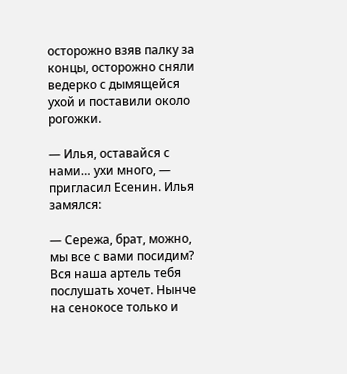осторожно взяв палку за концы, осторожно сняли ведерко с дымящейся ухой и поставили около рогожки.

— Илья, оставайся с нами… ухи много, — пригласил Есенин. Илья замялся:

— Сережа, брат, можно, мы все с вами посидим? Вся наша артель тебя послушать хочет. Нынче на сенокосе только и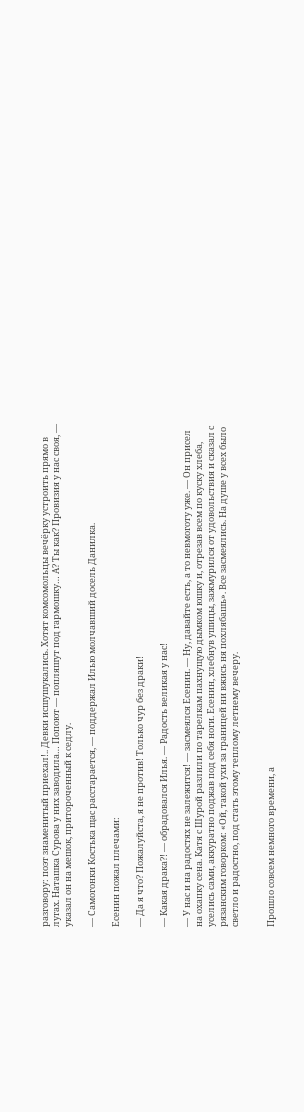разговору: поэт знаменитый приехал!.. Девки исшушукались. Хотят комсомольцы вечёрку устроить прямо в лугах. Наташка Сурова у них заводила… Попоют — попляшут под гармошку… А? Ты как? Провизия у нас своя, — указал он на мешок, притороченный к седлу.

— Самогонки Костька щас расстарается, — поддержал Илью молчавший досель Данилка.

Есенин пожал плечами:

— Да я что? Пожалуйста, я не против! Только чур без драки!

— Какая драка?! — обрадовался Илья. — Радость великая у нас!

— У нас и на радостях не залежится! — засмеялся Есенин. — Ну, давайте есть, а то невмоготу уже. — Он присел на охапку сена. Катя с Шурой разлили по тарелкам пахнущую дымком юшку и, отрезав всем по куску хлеба, уселись сами, аккуратно поджав под себя ноги. Есенин, хлебнув ушицы, зажмурился от удовольствия и сказал с рязанским говорком: «Ой, такой ухи за границей ни вжись ня похлябашь». Все засмеялись. На душе у всех было светло и радостно, под стать этому теплому летнему вечеру.


Прошло совсем немного времени, а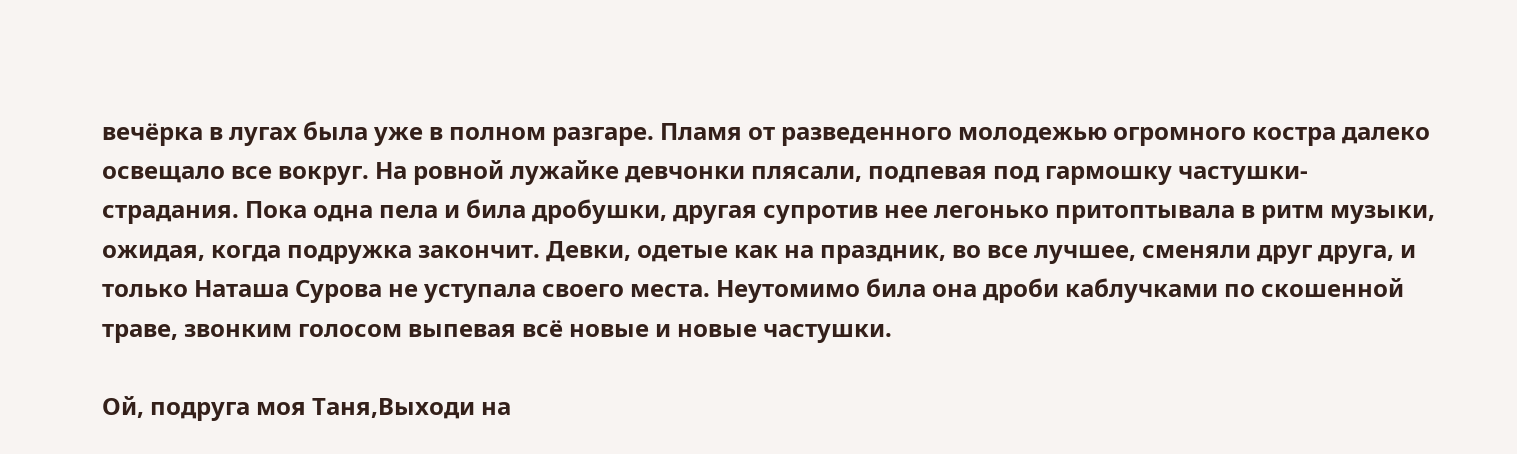вечёрка в лугах была уже в полном разгаре. Пламя от разведенного молодежью огромного костра далеко освещало все вокруг. На ровной лужайке девчонки плясали, подпевая под гармошку частушки-страдания. Пока одна пела и била дробушки, другая супротив нее легонько притоптывала в ритм музыки, ожидая, когда подружка закончит. Девки, одетые как на праздник, во все лучшее, сменяли друг друга, и только Наташа Сурова не уступала своего места. Неутомимо била она дроби каблучками по скошенной траве, звонким голосом выпевая всё новые и новые частушки.

Ой, подруга моя Таня,Выходи на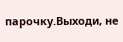парочку.Выходи, не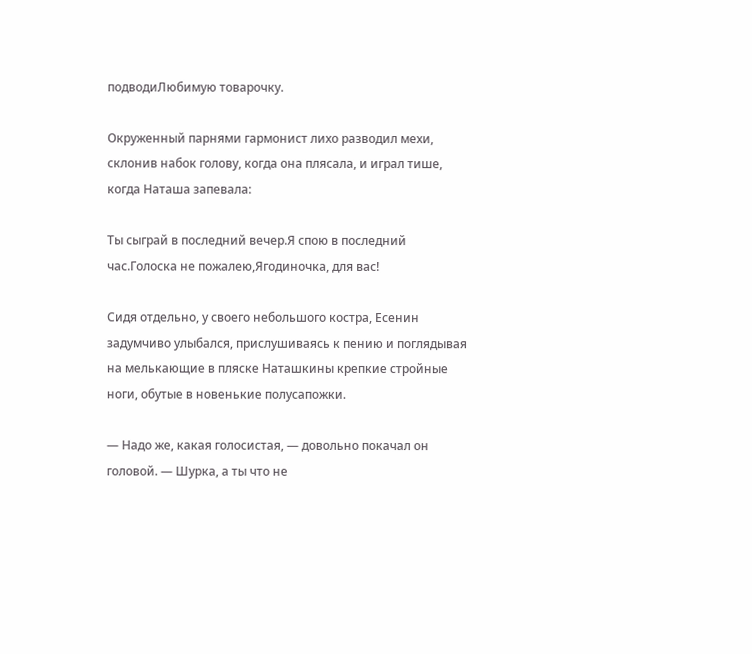подводиЛюбимую товарочку.

Окруженный парнями гармонист лихо разводил мехи, склонив набок голову, когда она плясала, и играл тише, когда Наташа запевала:

Ты сыграй в последний вечер.Я спою в последний час.Голоска не пожалею,Ягодиночка, для вас!

Сидя отдельно, у своего небольшого костра, Есенин задумчиво улыбался, прислушиваясь к пению и поглядывая на мелькающие в пляске Наташкины крепкие стройные ноги, обутые в новенькие полусапожки.

— Надо же, какая голосистая, — довольно покачал он головой. — Шурка, а ты что не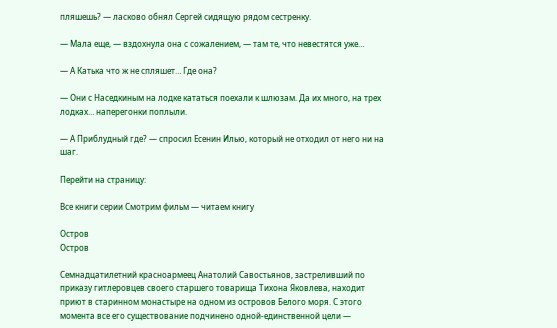пляшешь? — ласково обнял Сергей сидящую рядом сестренку.

— Мала еще, — вздохнула она с сожалением, — там те, что невестятся уже…

— А Катька что ж не спляшет… Где она?

— Они с Наседкиным на лодке кататься поехали к шлюзам. Да их много, на трех лодках… наперегонки поплыли.

— А Приблудный где? — спросил Есенин Илью, который не отходил от него ни на шаг.

Перейти на страницу:

Все книги серии Смотрим фильм — читаем книгу

Остров
Остров

Семнадцатилетний красноармеец Анатолий Савостьянов, застреливший по приказу гитлеровцев своего старшего товарища Тихона Яковлева, находит приют в старинном монастыре на одном из островов Белого моря. С этого момента все его существование подчинено одной-единственной цели —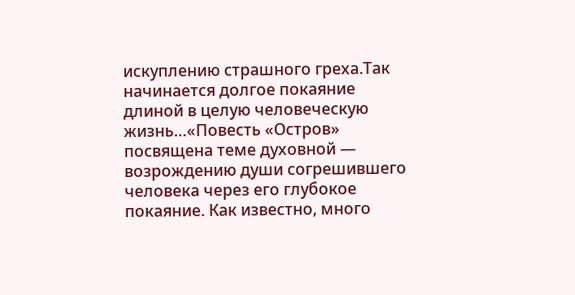искуплению страшного греха.Так начинается долгое покаяние длиной в целую человеческую жизнь…«Повесть «Остров» посвящена теме духовной — возрождению души согрешившего человека через его глубокое покаяние. Как известно, много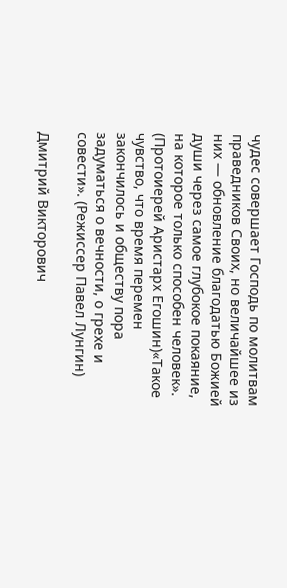чудес совершает Господь по молитвам праведников Своих, но величайшее из них — обновление благодатью Божией души через самое глубокое покаяние, на которое только способен человек». (Протоиерей Аристарх Егошин)«Такое чувство, что время перемен закончилось и обществу пора задуматься о вечности, о грехе и совести». (Режиссер Павел Лунгин)

Дмитрий Викторович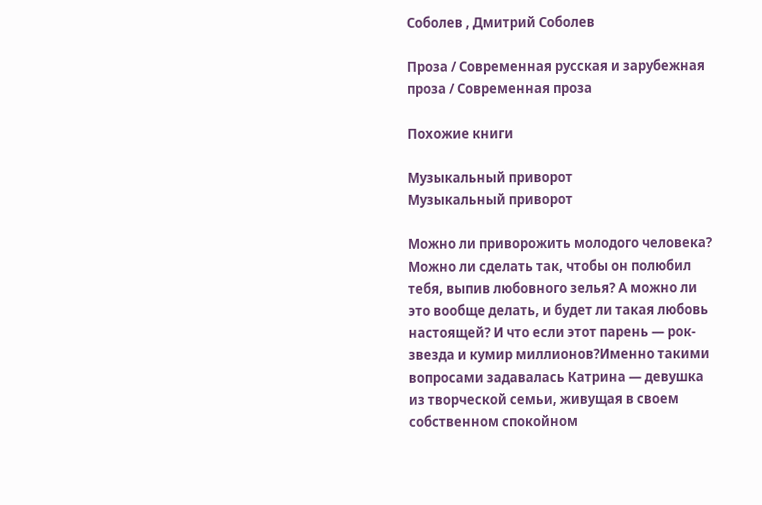Соболев , Дмитрий Соболев

Проза / Современная русская и зарубежная проза / Современная проза

Похожие книги

Музыкальный приворот
Музыкальный приворот

Можно ли приворожить молодого человека? Можно ли сделать так, чтобы он полюбил тебя, выпив любовного зелья? А можно ли это вообще делать, и будет ли такая любовь настоящей? И что если этот парень — рок-звезда и кумир миллионов?Именно такими вопросами задавалась Катрина — девушка из творческой семьи, живущая в своем собственном спокойном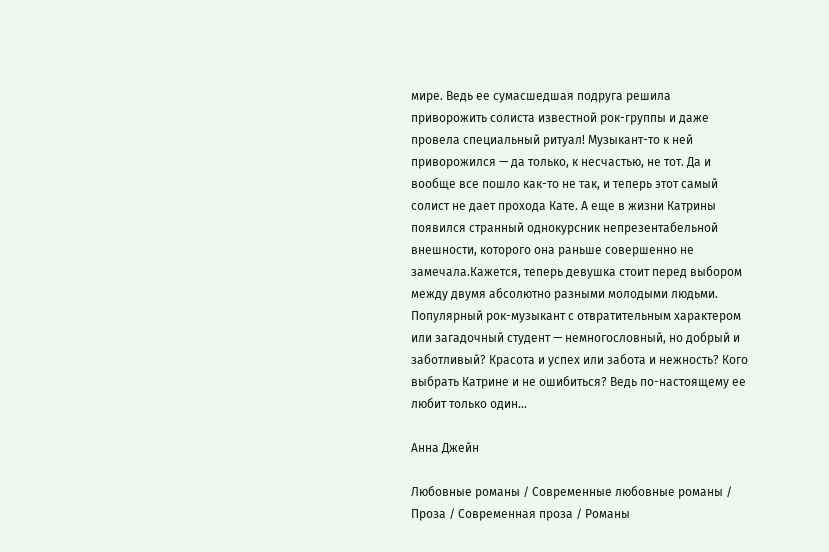мире. Ведь ее сумасшедшая подруга решила приворожить солиста известной рок-группы и даже провела специальный ритуал! Музыкант-то к ней приворожился — да только, к несчастью, не тот. Да и вообще все пошло как-то не так, и теперь этот самый солист не дает прохода Кате. А еще в жизни Катрины появился странный однокурсник непрезентабельной внешности, которого она раньше совершенно не замечала.Кажется, теперь девушка стоит перед выбором между двумя абсолютно разными молодыми людьми. Популярный рок-музыкант с отвратительным характером или загадочный студент — немногословный, но добрый и заботливый? Красота и успех или забота и нежность? Кого выбрать Катрине и не ошибиться? Ведь по-настоящему ее любит только один…

Анна Джейн

Любовные романы / Современные любовные романы / Проза / Современная проза / Романы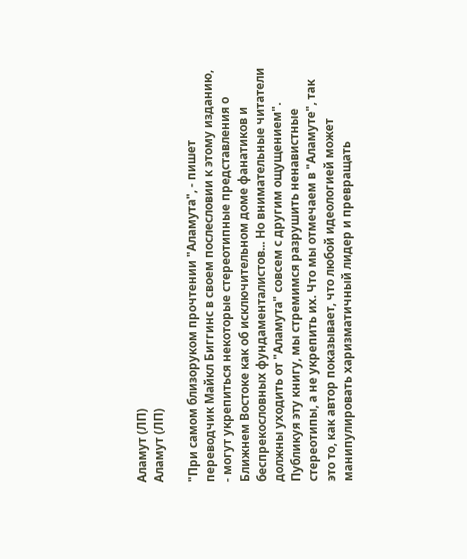Аламут (ЛП)
Аламут (ЛП)

"При самом близоруком прочтении "Аламута", - пишет переводчик Майкл Биггинс в своем послесловии к этому изданию, - могут укрепиться некоторые стереотипные представления о Ближнем Востоке как об исключительном доме фанатиков и беспрекословных фундаменталистов... Но внимательные читатели должны уходить от "Аламута" совсем с другим ощущением".   Публикуя эту книгу, мы стремимся разрушить ненавистные стереотипы, а не укрепить их. Что мы отмечаем в "Аламуте", так это то, как автор показывает, что любой идеологией может манипулировать харизматичный лидер и превращать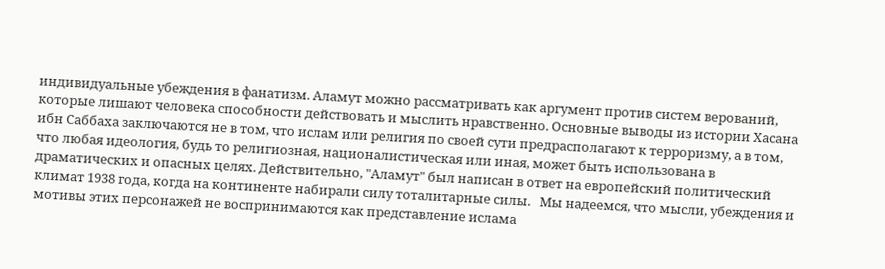индивидуальные убеждения в фанатизм. Аламут можно рассматривать как аргумент против систем верований, которые лишают человека способности действовать и мыслить нравственно. Основные выводы из истории Хасана ибн Саббаха заключаются не в том, что ислам или религия по своей сути предрасполагают к терроризму, а в том, что любая идеология, будь то религиозная, националистическая или иная, может быть использована в драматических и опасных целях. Действительно, "Аламут" был написан в ответ на европейский политический климат 1938 года, когда на континенте набирали силу тоталитарные силы.   Мы надеемся, что мысли, убеждения и мотивы этих персонажей не воспринимаются как представление ислама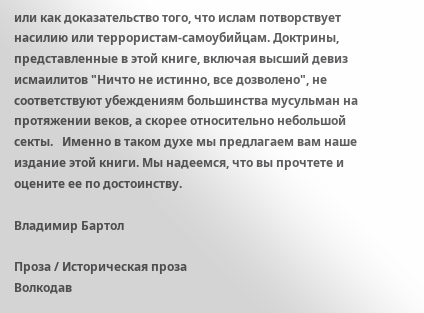или как доказательство того, что ислам потворствует насилию или террористам-самоубийцам. Доктрины, представленные в этой книге, включая высший девиз исмаилитов "Ничто не истинно, все дозволено", не соответствуют убеждениям большинства мусульман на протяжении веков, а скорее относительно небольшой секты.   Именно в таком духе мы предлагаем вам наше издание этой книги. Мы надеемся, что вы прочтете и оцените ее по достоинству.

Владимир Бартол

Проза / Историческая проза
Волкодав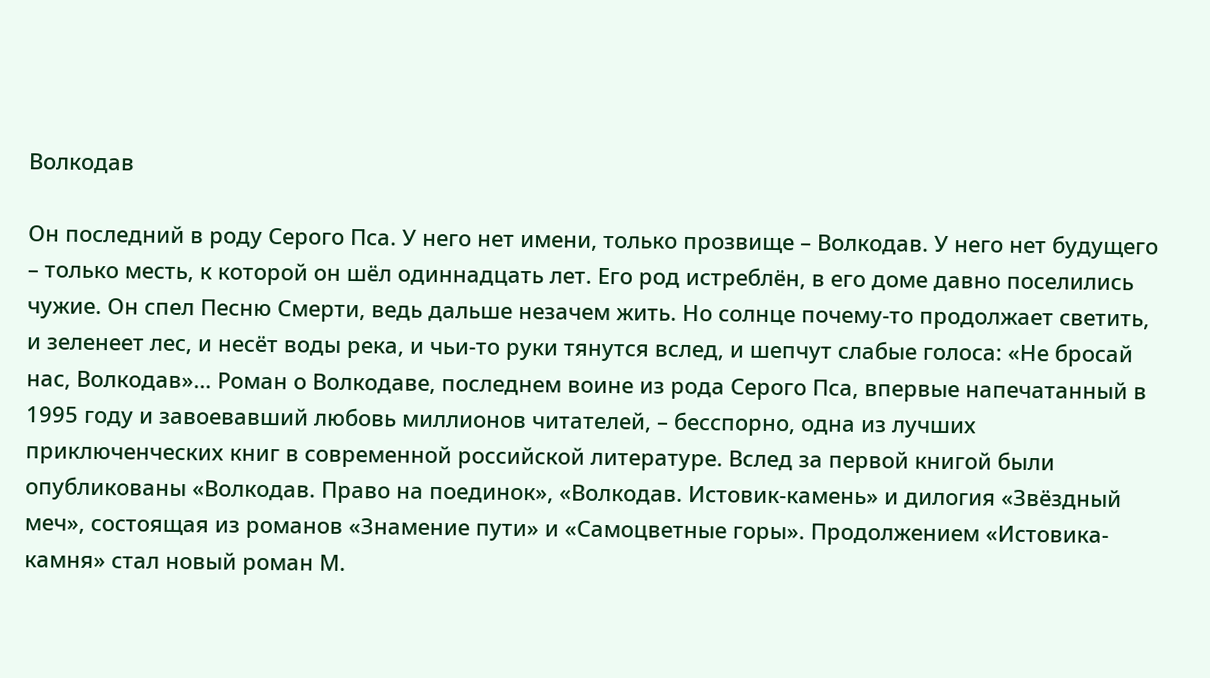Волкодав

Он последний в роду Серого Пса. У него нет имени, только прозвище – Волкодав. У него нет будущего – только месть, к которой он шёл одиннадцать лет. Его род истреблён, в его доме давно поселились чужие. Он спел Песню Смерти, ведь дальше незачем жить. Но солнце почему-то продолжает светить, и зеленеет лес, и несёт воды река, и чьи-то руки тянутся вслед, и шепчут слабые голоса: «Не бросай нас, Волкодав»… Роман о Волкодаве, последнем воине из рода Серого Пса, впервые напечатанный в 1995 году и завоевавший любовь миллионов читателей, – бесспорно, одна из лучших приключенческих книг в современной российской литературе. Вслед за первой книгой были опубликованы «Волкодав. Право на поединок», «Волкодав. Истовик-камень» и дилогия «Звёздный меч», состоящая из романов «Знамение пути» и «Самоцветные горы». Продолжением «Истовика-камня» стал новый роман М.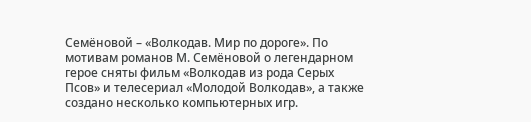Семёновой – «Волкодав. Мир по дороге». По мотивам романов М. Семёновой о легендарном герое сняты фильм «Волкодав из рода Серых Псов» и телесериал «Молодой Волкодав», а также создано несколько компьютерных игр.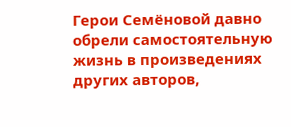Герои Семёновой давно обрели самостоятельную жизнь в произведениях других авторов,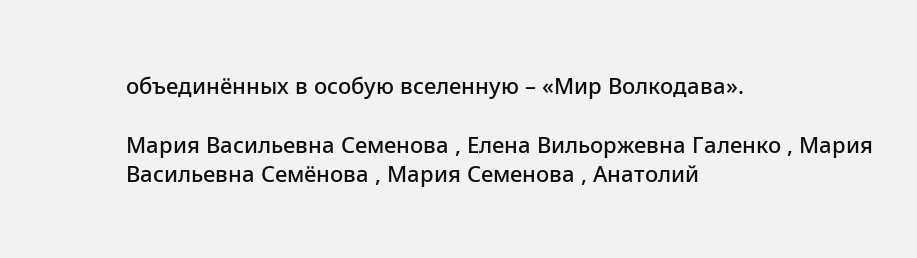объединённых в особую вселенную – «Мир Волкодава».

Мария Васильевна Семенова , Елена Вильоржевна Галенко , Мария Васильевна Семёнова , Мария Семенова , Анатолий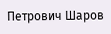Петрович Шаров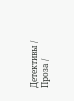Детективы / Проза /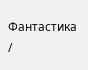Фантастика /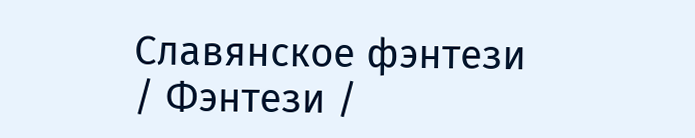Славянское фэнтези / Фэнтези /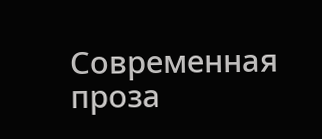Современная проза